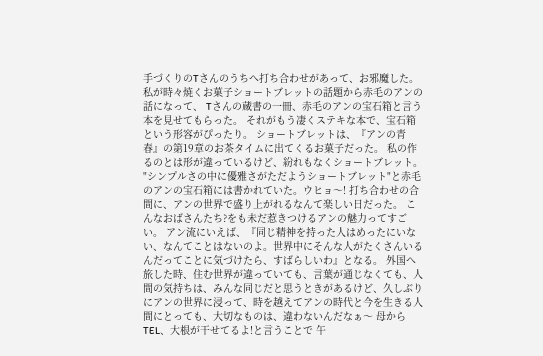手づくりのTさんのうちへ打ち合わせがあって、お邪魔した。 私が時々焼くお菓子ショートブレットの話題から赤毛のアンの話になって、 Tさんの蔵書の一冊、赤毛のアンの宝石箱と言う本を見せてもらった。 それがもう凄くステキな本で、宝石箱という形容がぴったり。 ショートブレットは、『アンの青春』の第19章のお茶タイムに出てくるお菓子だった。 私の作るのとは形が違っているけど、紛れもなくショートブレット。 "シンプルさの中に優雅さがただようショートブレット"と赤毛のアンの宝石箱には書かれていた。ウヒョ〜! 打ち合わせの合間に、アンの世界で盛り上がれるなんて楽しい日だった。 こんなおばさんたち?をも未だ惹きつけるアンの魅力ってすごい。 アン流にいえば、『同じ精神を持った人はめったにいない、なんてことはないのよ。世界中にそんな人がたくさんいるんだってことに気づけたら、すばらしいわ』となる。 外国へ旅した時、住む世界が違っていても、言葉が通じなくても、人間の気持ちは、みんな同じだと思うときがあるけど、久しぶりにアンの世界に浸って、時を越えてアンの時代と今を生きる人間にとっても、大切なものは、違わないんだなぁ〜 母からTEL、大根が干せてるよ!と言うことで 午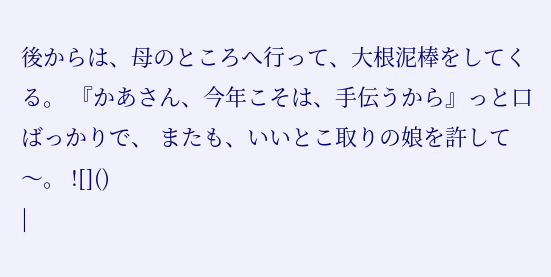後からは、母のところへ行って、大根泥棒をしてくる。 『かあさん、今年こそは、手伝うから』っと口ばっかりで、 またも、いいとこ取りの娘を許して〜。 ![]()
|